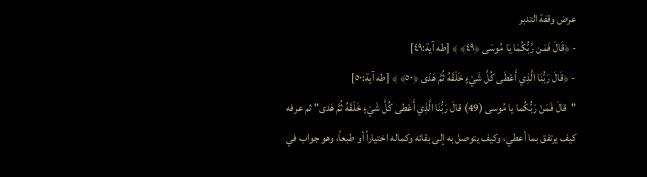عرض وقفة التدبر
- ﴿قَالَ فَمَن رَّبُّكُمَا يَا مُوسَى ﴿٤٩﴾ ﴾ [طه آية:٤٩]
- ﴿قَالَ رَبُّنَا الَّذِي أَعْطَى كُلَّ شَيْءٍ خَلْقَهُ ثُمَّ هَدَى ﴿٥٠﴾ ﴾ [طه آية:٥٠]
"قالَ فَمَنْ رَبُّكُما يا مُوسى (49) قالَ رَبُّنَا الَّذِي أَعْطى كُلَّ شَيْءٍ خَلْقَهُ ثُمَّ هَدى" ثم عرفه كيف يرتفق بما أعطي، وكيف يتوصل به إلى بقائه وكماله اختياراً أو طبعاً، وهو جواب في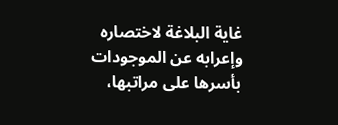غاية البلاغة لاختصاره وإعرابه عن الموجودات بأسرها على مراتبها،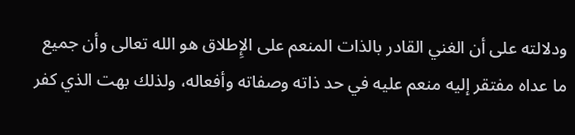ودلالته على أن الغني القادر بالذات المنعم على الإِطلاق هو الله تعالى وأن جميع ما عداه مفتقر إليه منعم عليه في حد ذاته وصفاته وأفعاله، ولذلك بهت الذي كفر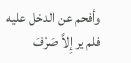وأفحم عن الدخل عليه فلم ير إِلاَّ صَرْفَ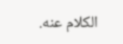الكلام عنه.